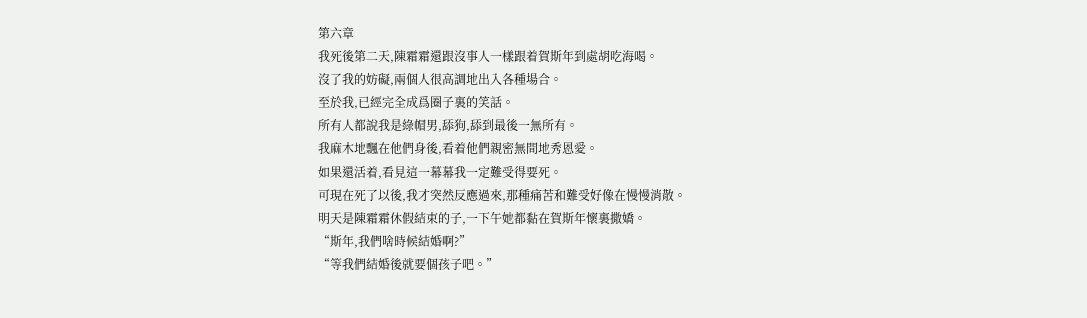第六章
我死後第二天,陳霜霜還跟沒事人一樣跟着賀斯年到處胡吃海喝。
沒了我的妨礙,兩個人很高調地出入各種場合。
至於我,已經完全成爲圈子裏的笑話。
所有人都說我是綠帽男,舔狗,舔到最後一無所有。
我麻木地飄在他們身後,看着他們親密無間地秀恩愛。
如果還活着,看見這一幕幕我一定難受得要死。
可現在死了以後,我才突然反應過來,那種痛苦和難受好像在慢慢消散。
明天是陳霜霜休假結束的子,一下午她都黏在賀斯年懷裏撒嬌。
“斯年,我們啥時候結婚啊?”
“等我們結婚後就要個孩子吧。”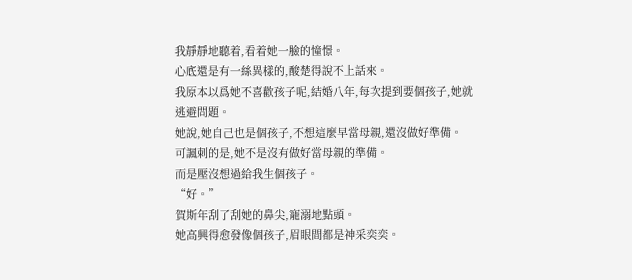我靜靜地聽着,看着她一臉的憧憬。
心底還是有一絲異樣的,酸楚得說不上話來。
我原本以爲她不喜歡孩子呢,結婚八年,每次提到要個孩子,她就逃避問題。
她說,她自己也是個孩子,不想這麼早當母親,還沒做好準備。
可諷刺的是,她不是沒有做好當母親的準備。
而是壓沒想過給我生個孩子。
“好。”
賀斯年刮了刮她的鼻尖,寵溺地點頭。
她高興得愈發像個孩子,眉眼間都是神采奕奕。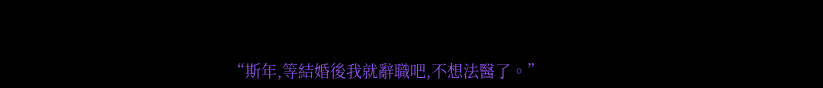“斯年,等結婚後我就辭職吧,不想法醫了。”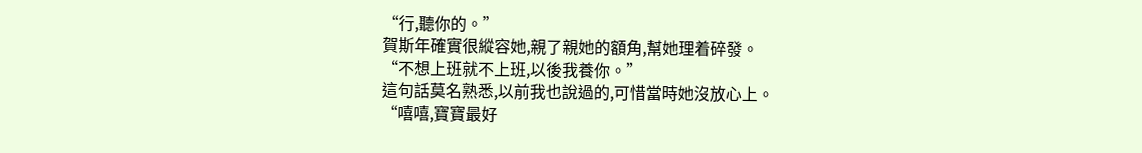“行,聽你的。”
賀斯年確實很縱容她,親了親她的額角,幫她理着碎發。
“不想上班就不上班,以後我養你。”
這句話莫名熟悉,以前我也說過的,可惜當時她沒放心上。
“嘻嘻,寶寶最好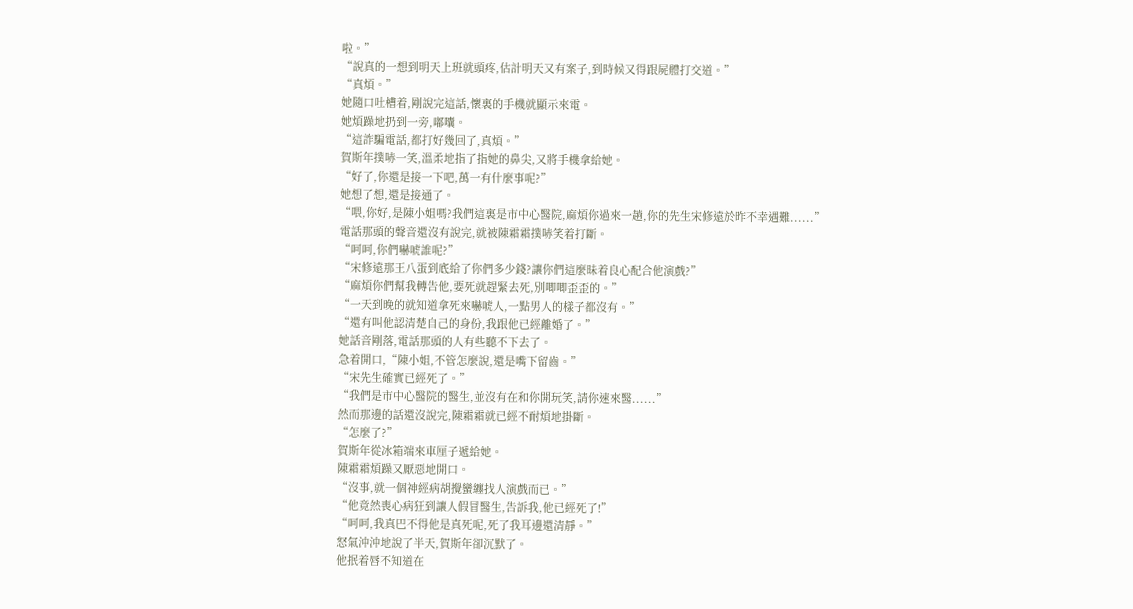啦。”
“說真的一想到明天上班就頭疼,估計明天又有案子,到時候又得跟屍體打交道。”
“真煩。”
她隨口吐槽着,剛說完這話,懷裏的手機就顯示來電。
她煩躁地扔到一旁,嘟囔。
“這詐騙電話,都打好幾回了,真煩。”
賀斯年撲哧一笑,溫柔地指了指她的鼻尖,又將手機拿給她。
“好了,你還是接一下吧,萬一有什麼事呢?”
她想了想,還是接通了。
“喂,你好,是陳小姐嗎?我們這裏是市中心醫院,麻煩你過來一趟,你的先生宋修遠於昨不幸遇難......”
電話那頭的聲音還沒有說完,就被陳霜霜撲哧笑着打斷。
“呵呵,你們嚇唬誰呢?”
“宋修遠那王八蛋到底給了你們多少錢?讓你們這麼昧着良心配合他演戲?”
“麻煩你們幫我轉告他,要死就趕緊去死,別唧唧歪歪的。”
“一天到晚的就知道拿死來嚇唬人,一點男人的樣子都沒有。”
“還有叫他認清楚自己的身份,我跟他已經離婚了。”
她話音剛落,電話那頭的人有些聽不下去了。
急着開口,“陳小姐,不管怎麼說,還是嘴下留齒。”
“宋先生確實已經死了。”
“我們是市中心醫院的醫生,並沒有在和你開玩笑,請你速來醫......”
然而那邊的話還沒說完,陳霜霜就已經不耐煩地掛斷。
“怎麼了?”
賀斯年從冰箱端來車厘子遞給她。
陳霜霜煩躁又厭惡地開口。
“沒事,就一個神經病胡攪蠻纏找人演戲而已。”
“他竟然喪心病狂到讓人假冒醫生,告訴我,他已經死了!”
“呵呵,我真巴不得他是真死呢,死了我耳邊還清靜。”
怒氣沖沖地說了半天,賀斯年卻沉默了。
他抿着唇不知道在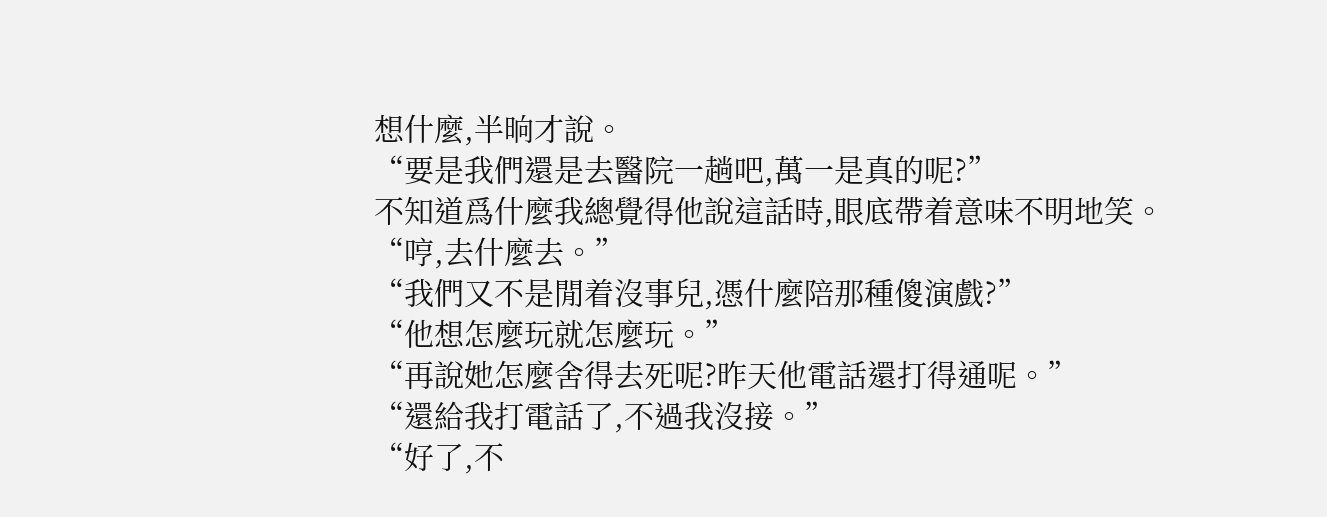想什麼,半晌才說。
“要是我們還是去醫院一趟吧,萬一是真的呢?”
不知道爲什麼我總覺得他說這話時,眼底帶着意味不明地笑。
“哼,去什麼去。”
“我們又不是閒着沒事兒,憑什麼陪那種傻演戲?”
“他想怎麼玩就怎麼玩。”
“再說她怎麼舍得去死呢?昨天他電話還打得通呢。”
“還給我打電話了,不過我沒接。”
“好了,不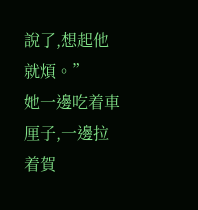說了,想起他就煩。”
她一邊吃着車厘子,一邊拉着賀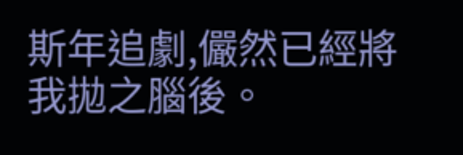斯年追劇,儼然已經將我拋之腦後。